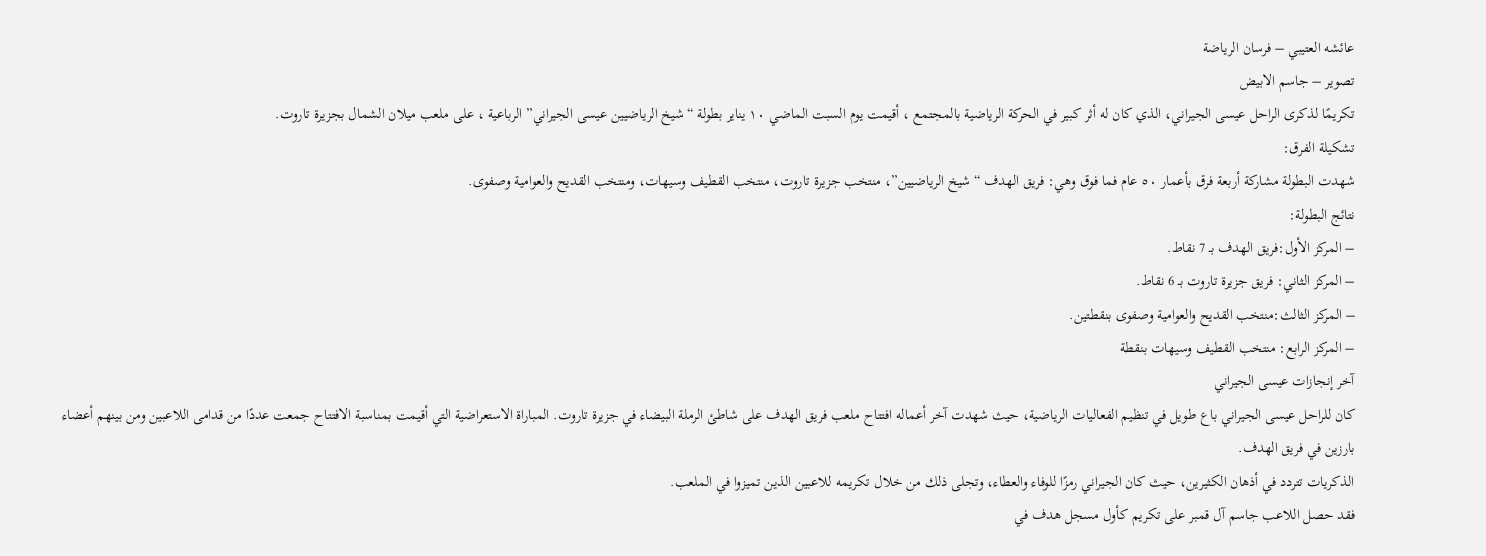عائشه العتيبي – فرسان الرياضة
تصوير – جاسم الابيض
تكريمًا لذكرى الراحل عيسى الجيراني، الذي كان له أثر كبير في الحركة الرياضية بالمجتمع ، أقيمت يوم السبت الماضي ١٠ يناير بطولة “شيخ الرياضيين عيسى الجيراني” الرباعية ، على ملعب ميلان الشمال بجزيرة تاروت.
تشكيلة الفرق:
شهدت البطولة مشاركة أربعة فرق بأعمار ٥٠ عام فما فوق وهي: فريق الهدف “شيخ الرياضيين”، منتخب جزيرة تاروت، منتخب القطيف وسيهات، ومنتخب القديح والعوامية وصفوى.
نتائج البطولة:
– المركز الأول:فريق الهدف بـ 7 نقاط.
– المركز الثاني: فريق جزيرة تاروت بـ 6 نقاط.
– المركز الثالث:منتخب القديح والعوامية وصفوى بنقطتين.
– المركز الرابع: منتخب القطيف وسيهات بنقطة
آخر إنجازات عيسى الجيراني
كان للراحل عيسى الجيراني باع طويل في تنظيم الفعاليات الرياضية، حيث شهدت آخر أعماله افتتاح ملعب فريق الهدف على شاطئ الرملة البيضاء في جزيرة تاروت. المباراة الاستعراضية التي أقيمت بمناسبة الافتتاح جمعت عددًا من قدامى اللاعبين ومن بينهم أعضاء بارزين في فريق الهدف.
الذكريات تتردد في أذهان الكثيرين، حيث كان الجيراني رمزًا للوفاء والعطاء، وتجلى ذلك من خلال تكريمه للاعبين الذين تميزوا في الملعب.
فقد حصل اللاعب جاسم آل قمبر على تكريم كأول مسجل هدف في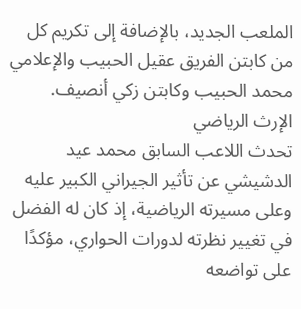الملعب الجديد، بالإضافة إلى تكريم كل من كابتن الفريق عقيل الحبيب والإعلامي محمد الحبيب وكابتن زكي أنصيف.
الإرث الرياضي
تحدث اللاعب السابق محمد عيد الدشيشي عن تأثير الجيراني الكبير عليه وعلى مسيرته الرياضية، إذ كان له الفضل في تغيير نظرته لدورات الحواري، مؤكدًا على تواضعه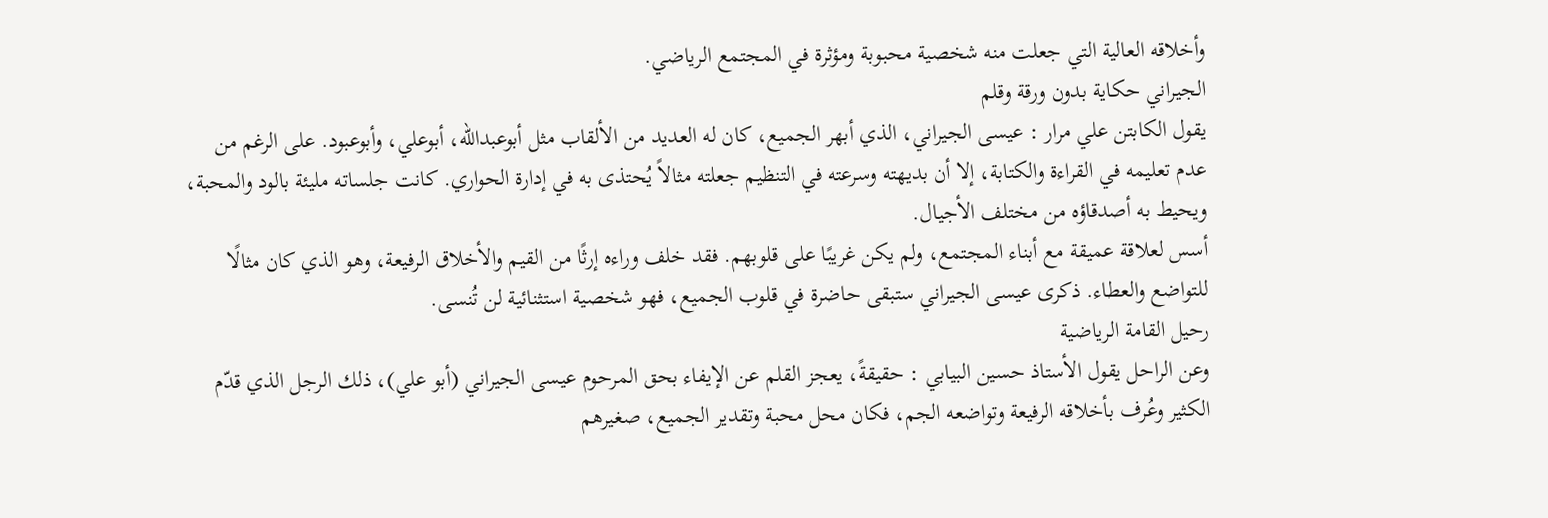وأخلاقه العالية التي جعلت منه شخصية محبوبة ومؤثرة في المجتمع الرياضي.
الجيراني حكاية بدون ورقة وقلم
يقول الكابتن علي مرار : عيسى الجيراني، الذي أبهر الجميع، كان له العديد من الألقاب مثل أبوعبدالله، أبوعلي، وأبوعبود. على الرغم من عدم تعليمه في القراءة والكتابة، إلا أن بديهته وسرعته في التنظيم جعلته مثالاً يُحتذى به في إدارة الحواري. كانت جلساته مليئة بالود والمحبة، ويحيط به أصدقاؤه من مختلف الأجيال.
أسس لعلاقة عميقة مع أبناء المجتمع، ولم يكن غريبًا على قلوبهم. فقد خلف وراءه إرثًا من القيم والأخلاق الرفيعة، وهو الذي كان مثالًا للتواضع والعطاء. ذكرى عيسى الجيراني ستبقى حاضرة في قلوب الجميع، فهو شخصية استثنائية لن تُنسى.
رحيل القامة الرياضية
وعن الراحل يقول الأستاذ حسين البيابي : حقيقةً، يعجز القلم عن الإيفاء بحق المرحوم عيسى الجيراني (أبو علي)، ذلك الرجل الذي قدّم الكثير وعُرف بأخلاقه الرفيعة وتواضعه الجم، فكان محل محبة وتقدير الجميع، صغيرهم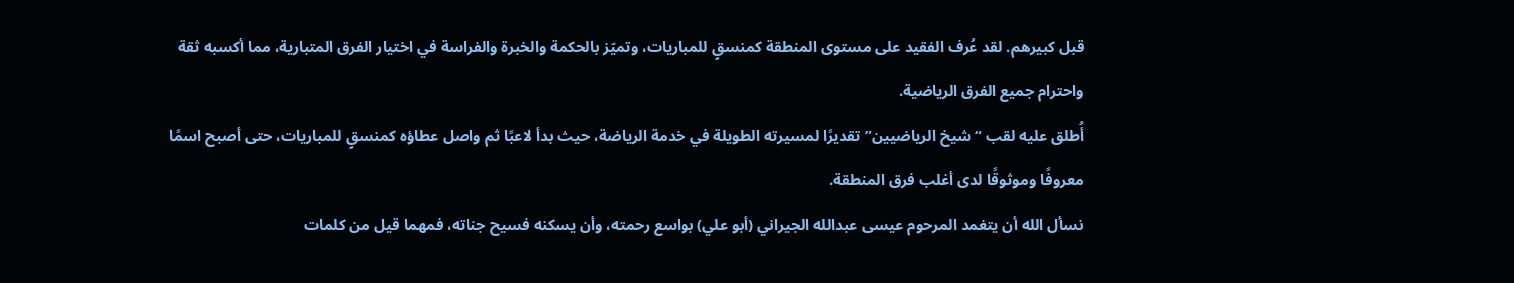قبل كبيرهم. لقد عُرف الفقيد على مستوى المنطقة كمنسقٍ للمباريات، وتميّز بالحكمة والخبرة والفراسة في اختيار الفرق المتبارية، مما أكسبه ثقة واحترام جميع الفرق الرياضية.
أُطلق عليه لقب “شيخ الرياضيين” تقديرًا لمسيرته الطويلة في خدمة الرياضة، حيث بدأ لاعبًا ثم واصل عطاؤه كمنسقٍ للمباريات، حتى أصبح اسمًا معروفًا وموثوقًا لدى أغلب فرق المنطقة.
نسأل الله أن يتغمد المرحوم عيسى عبدالله الجيراني (أبو علي) بواسع رحمته، وأن يسكنه فسيح جناته، فمهما قيل من كلمات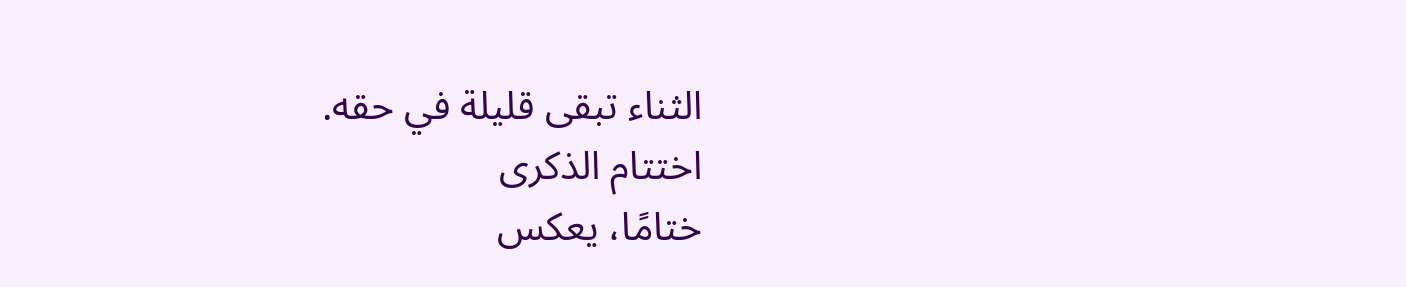الثناء تبقى قليلة في حقه.
اختتام الذكرى
ختامًا، يعكس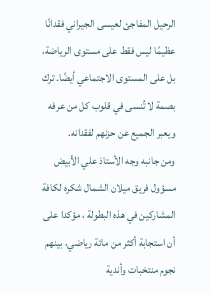الرحيل المفاجئ لعيسى الجيراني فقدانًا عظيمًا ليس فقط على مستوى الرياضة، بل على المستوى الاجتماعي أيضًا. ترك بصمة لا تُنسى في قلوب كل من عرفه ويعبر الجميع عن حزنهم لفقدانه.
ومن جانبه وجه الأستاذ علي الأبيض مسؤول فريق ميلان الشمال شكره لكافة المشاركين في هذه البطولة ، مؤكدا على أن استجابة أكثر من مائة رياضي، بينهم نجوم منتخبات وأندية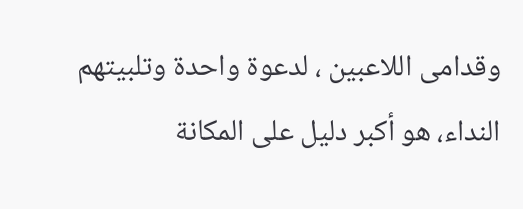وقدامى اللاعبين ، لدعوة واحدة وتلبيتهم النداء، هو أكبر دليل على المكانة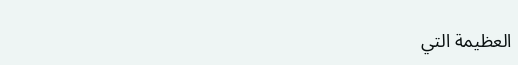العظيمة التي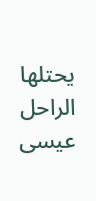يحتلها الراحل عيسى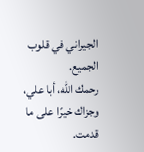الجيراني في قلوب الجميع.
رحمك الله، أبا علي، وجزاك خيرًا على ما قدمت.